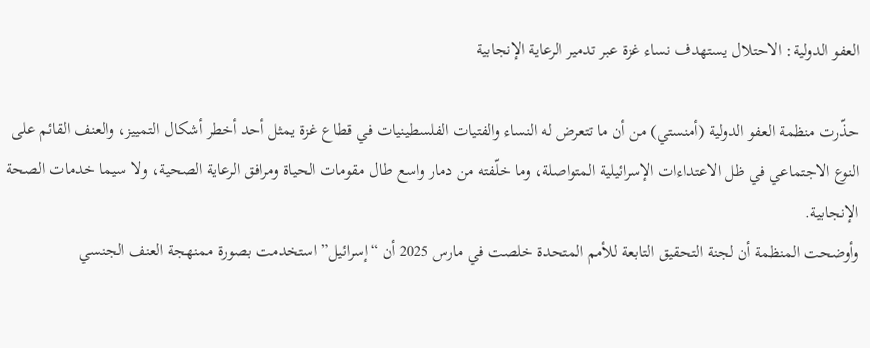العفو الدولية: الاحتلال يستهدف نساء غزة عبر تدمير الرعاية الإنجابية

حذّرت منظمة العفو الدولية (أمنستي) من أن ما تتعرض له النساء والفتيات الفلسطينيات في قطاع غزة يمثل أحد أخطر أشكال التمييز، والعنف القائم على النوع الاجتماعي في ظل الاعتداءات الإسرائيلية المتواصلة، وما خلّفته من دمار واسع طال مقومات الحياة ومرافق الرعاية الصحية، ولا سيما خدمات الصحة الإنجابية.
وأوضحت المنظمة أن لجنة التحقيق التابعة للأمم المتحدة خلصت في مارس 2025 أن “إسرائيل” استخدمت بصورة ممنهجة العنف الجنسي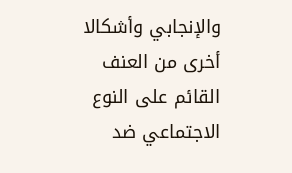والإنجابي وأشكالا أخرى من العنف القائم على النوع الاجتماعي ضد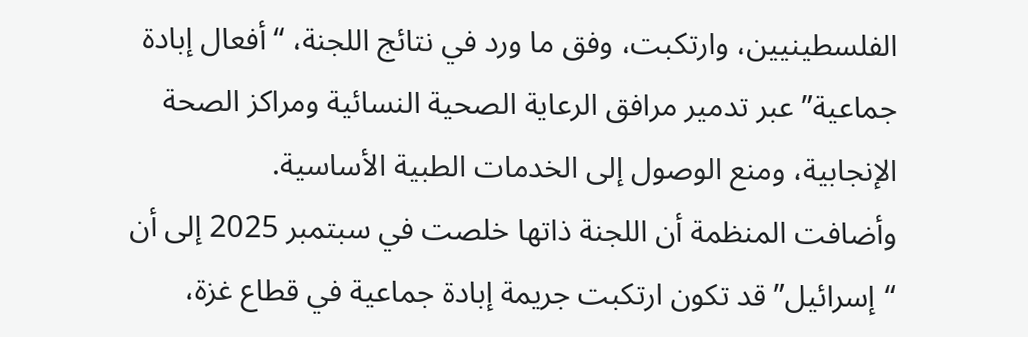الفلسطينيين، وارتكبت، وفق ما ورد في نتائج اللجنة، “أفعال إبادة جماعية” عبر تدمير مرافق الرعاية الصحية النسائية ومراكز الصحة الإنجابية، ومنع الوصول إلى الخدمات الطبية الأساسية.
وأضافت المنظمة أن اللجنة ذاتها خلصت في سبتمبر 2025 إلى أن “إسرائيل” قد تكون ارتكبت جريمة إبادة جماعية في قطاع غزة،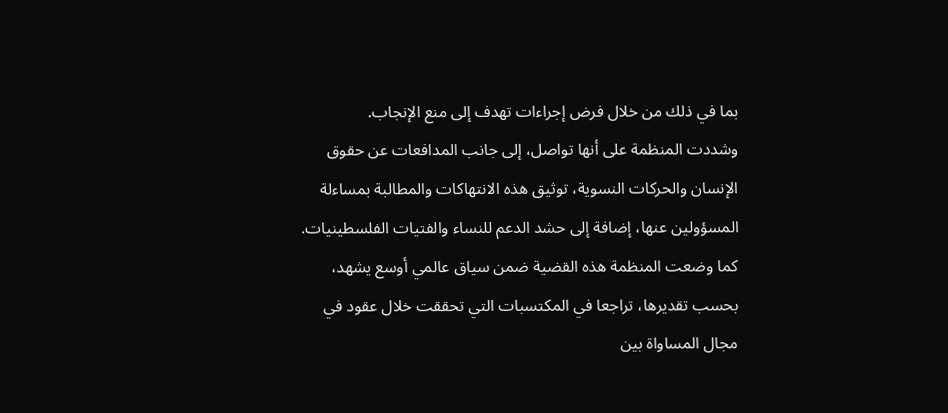بما في ذلك من خلال فرض إجراءات تهدف إلى منع الإنجاب.
وشددت المنظمة على أنها تواصل، إلى جانب المدافعات عن حقوق الإنسان والحركات النسوية، توثيق هذه الانتهاكات والمطالبة بمساءلة المسؤولين عنها، إضافة إلى حشد الدعم للنساء والفتيات الفلسطينيات.
كما وضعت المنظمة هذه القضية ضمن سياق عالمي أوسع يشهد، بحسب تقديرها، تراجعا في المكتسبات التي تحققت خلال عقود في مجال المساواة بين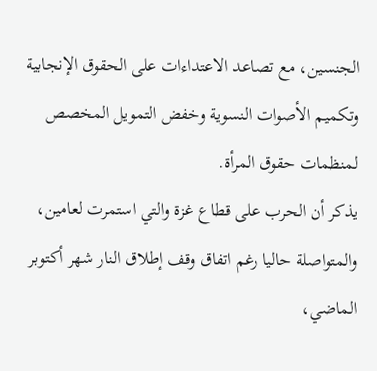الجنسين، مع تصاعد الاعتداءات على الحقوق الإنجابية وتكميم الأصوات النسوية وخفض التمويل المخصص لمنظمات حقوق المرأة.
يذكر أن الحرب على قطاع غزة والتي استمرت لعامين، والمتواصلة حاليا رغم اتفاق وقف إطلاق النار شهر أكتوبر الماضي،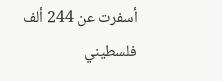أسفرت عن 244 ألف فلسطيني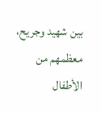بين شهيد وجريح، معظمهم من الأطفال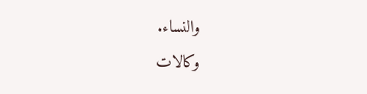والنساء.
وكالات